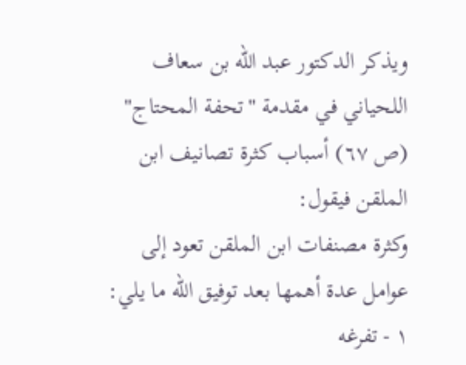ويذكر الدكتور عبد الله بن سعاف اللحياني في مقدمة "تحفة المحتاج" (ص ٦٧) أسباب كثرة تصانيف ابن الملقن فيقول:
وكثرة مصنفات ابن الملقن تعود إلى عوامل عدة أهمها بعد توفيق الله ما يلي:
١ - تفرغه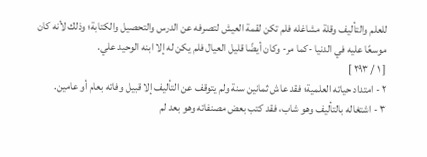للعلم والتأليف وقلة مشاغله فلم تكن لقمة العيش لتصرفه عن الدرس والتحصيل والكتابة؛ وذلك لأنه كان موسعًا عليه في الدنيا -كما مر- وكان أيضًا قليل العيال فلم يكن له إلا ابنه الوحيد علي.
[ ١ / ٢٩٣ ]
٢ - امتداد حياته العلمية؛ فقد عاش ثمانين سنة ولم يتوقف عن التأليف إلا قبيل وفاته بعام أو عامين.
٣ - اشتغاله بالتأليف وهو شاب، فقد كتب بعض مصنفاته وهو بعد لم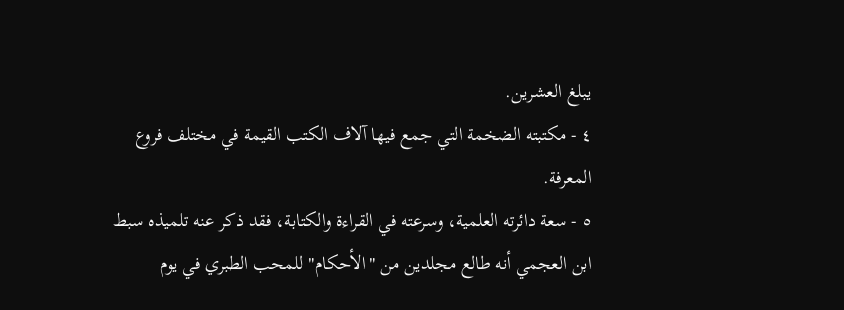يبلغ العشرين.
٤ - مكتبته الضخمة التي جمع فيها آلاف الكتب القيمة في مختلف فروع المعرفة.
٥ - سعة دائرته العلمية، وسرعته في القراءة والكتابة، فقد ذكر عنه تلميذه سبط ابن العجمي أنه طالع مجلدين من "الأحكام" للمحب الطبري في يوم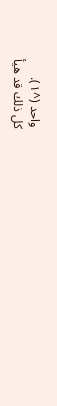واحد (^١).
كل ذلك قد هيأ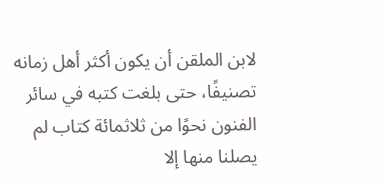لابن الملقن أن يكون أكثر أهل زمانه تصنيفًا، حتى بلغت كتبه في سائر الفنون نحوًا من ثلاثمائة كتاب لم يصلنا منها إلا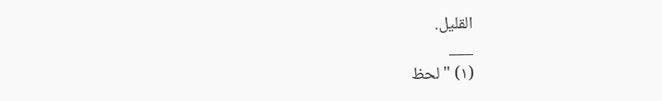القليل.
___
(١) "لحظ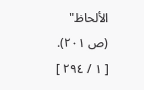الألحاظ" (ص ٢٠١).
[ ١ / ٢٩٤ ]